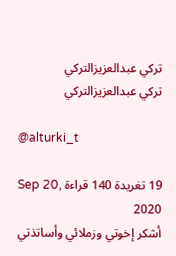تركي عبدالعزيزالتركي
تركي عبدالعزيزالتركي

@alturki_t

19 تغريدة 140 قراءة Sep 20, 2020
أشكر إخوتي وزملائي وأساتذتي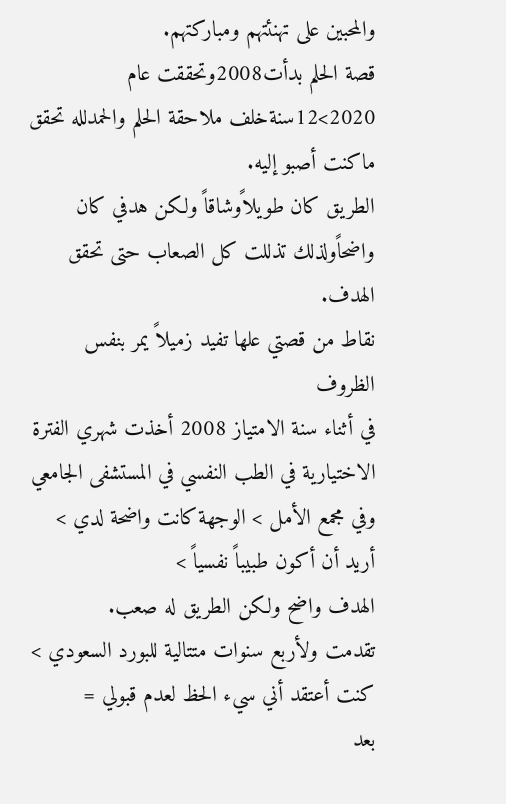والمحبين على تهنئتهم ومباركتهم.
قصة الحلم بدأت2008وتحققت عام 2020>12سنةخلف ملاحقة الحلم والحمدلله تحقق ماكنت أصبو إليه.
الطريق كان طويلاًوشاقاً ولكن هدفي كان واضحاًولذلك تذللت كل الصعاب حتى تحقق الهدف.
نقاط من قصتي علها تفيد زميلاً يمر بنفس الظروف
في أثناء سنة الامتياز 2008 أخذت شهري الفترة الاختيارية في الطب النفسي في المستشفى الجامعي وفي مجمع الأمل > الوجهة كانت واضحة لدي > أريد أن أكون طبيباً نفسياً >
الهدف واضح ولكن الطريق له صعب.
تقدمت ولأربع سنوات متتالية للبورد السعودي > كنت أعتقد أني سيء الحظ لعدم قبولي =
بعد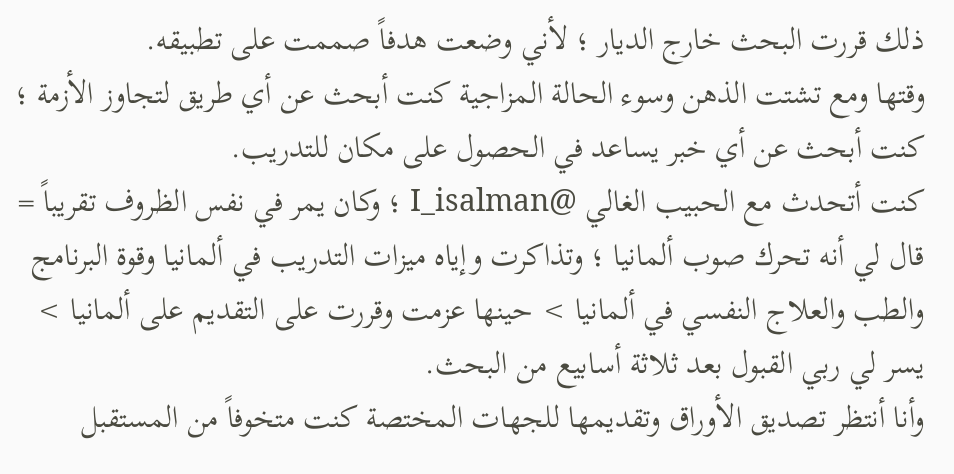ذلك قررت البحث خارج الديار ؛ لأني وضعت هدفاً صممت على تطبيقه.
وقتها ومع تشتت الذهن وسوء الحالة المزاجية كنت أبحث عن أي طريق لتجاوز الأزمة ؛ كنت أبحث عن أي خبر يساعد في الحصول على مكان للتدريب.
كنت أتحدث مع الحبيب الغالي @I_isalman ؛ وكان يمر في نفس الظروف تقريباً =
قال لي أنه تحرك صوب ألمانيا ؛ وتذاكرت وإياه ميزات التدريب في ألمانيا وقوة البرنامج والطب والعلاج النفسي في ألمانيا > حينها عزمت وقررت على التقديم على ألمانيا > يسر لي ربي القبول بعد ثلاثة أسابيع من البحث.
وأنا أنتظر تصديق الأوراق وتقديمها للجهات المختصة كنت متخوفاً من المستقبل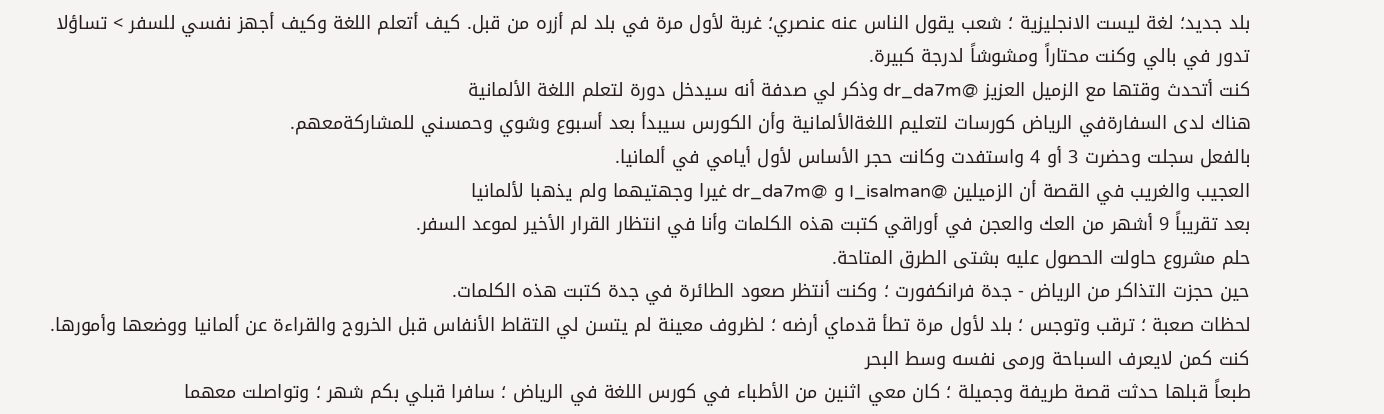بلد جديد؛ لغة ليست الانجليزية ؛ شعب يقول الناس عنه عنصري؛ غربة لأول مرة في بلد لم أزره من قبل. كيف أتعلم اللغة وكيف أجهز نفسي للسفر > تساؤلا تدور في بالي وكنت محتاراً ومشوشاً لدرجة كبيرة.
كنت أتحدث وقتها مع الزميل العزيز @dr_da7m وذكر لي صدفة أنه سيدخل دورة لتعلم اللغة الألمانية
هناك لدى السفارةفي الرياض كورسات لتعليم اللغةالألمانية وأن الكورس سيبدأ بعد أسبوع وشوي وحمسني للمشاركةمعهم.
بالفعل سجلت وحضرت 3 أو 4 واستفدت وكانت حجر الأساس لأول أيامي في ألمانيا.
العجيب والغريب في القصة أن الزميلين @I_isalman و @dr_da7m غيرا وجهتيهما ولم يذهبا لألمانيا
بعد تقريباً 9 أشهر من العك والعجن في أوراقي كتبت هذه الكلمات وأنا في انتظار القرار الأخير لموعد السفر.
حلم مشروع حاولت الحصول عليه بشتى الطرق المتاحة.
حين حجزت التذاكر من الرياض - جدة فرانكفورت ؛ وكنت أنتظر صعود الطائرة في جدة كتبت هذه الكلمات.
لحظات صعبة ؛ ترقب وتوجس ؛ بلد لأول مرة تطأ قدماي أرضه ؛ لظروف معينة لم يتسن لي التقاط الأنفاس قبل الخروج والقراءة عن ألمانيا ووضعها وأمورها. كنت كمن لايعرف السباحة ورمى نفسه وسط البحر
طبعاً قبلها حدثت قصة طريفة وجميلة ؛ كان معي اثنين من الأطباء في كورس اللغة في الرياض ؛ سافرا قبلي بكم شهر ؛ وتواصلت معهما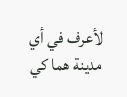لأعرف في أي مدينة هما كي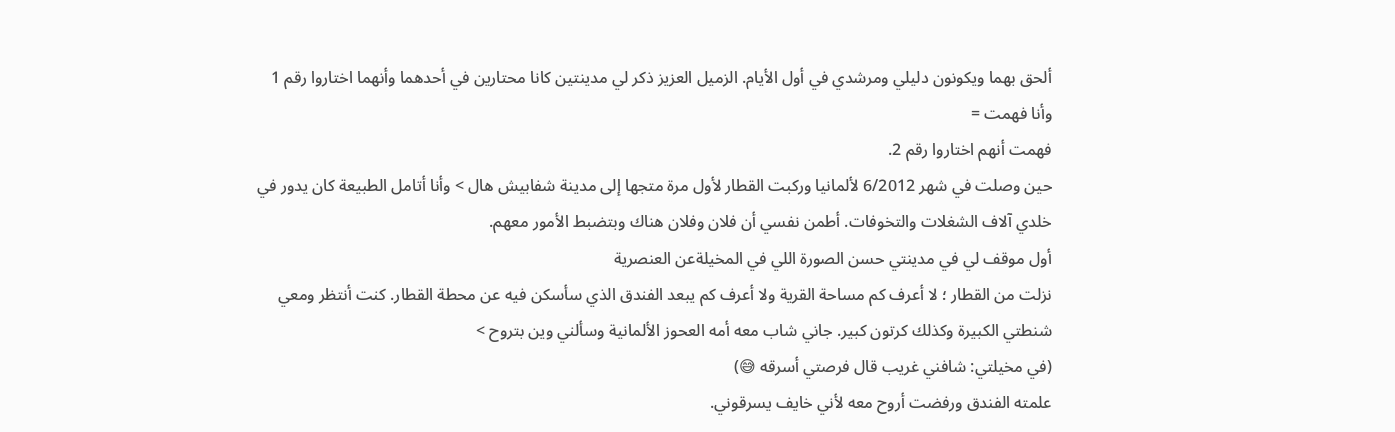ألحق بهما ويكونون دليلي ومرشدي في أول الأيام. الزميل العزيز ذكر لي مدينتين كانا محتارين في أحدهما وأنهما اختاروا رقم 1 وأنا فهمت =
فهمت أنهم اختاروا رقم 2.
حين وصلت في شهر 6/2012 لألمانيا وركبت القطار لأول مرة متجها إلى مدينة شفابيش هال > وأنا أتامل الطبيعة كان يدور في خلدي آلاف الشغلات والتخوفات. أطمن نفسي أن فلان وفلان هناك وبتضبط الأمور معهم.
أول موقف لي في مدينتي حسن الصورة اللي في المخيلةعن العنصرية
نزلت من القطار ؛ لا أعرف كم مساحة القرية ولا أعرف كم يبعد الفندق الذي سأسكن فيه عن محطة القطار. كنت أنتظر ومعي شنطتي الكبيرة وكذلك كرتون كبير. جاني شاب معه أمه العحوز الألمانية وسألني وين بتروح >
(في مخيلتي: شافني غريب قال فرصتي أسرقه 😅)
علمته الفندق ورفضت أروح معه لأني خايف يسرقوني.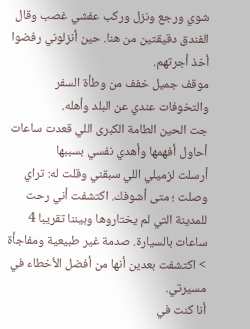شوي ورجع ونزل وركب عفشي غصب وقال الفندق دقيقتين من هنا. حين أنزلوني رفضوا أخذ أجرتهم.
موقف جميل خفف من وطأة السفر والتخوفات عندي عن البلد وأهله.
جت الحين الطامة الكبرى اللي قعدت ساعات أحاول أفهمها وأهدي نفسي بسببها
أرسلت لزميلي اللي سبقني وقلت له: تراي وصلت ؛ متى أشوفك. اكتشفت أني رحت للمدينة التي لم يختاروها وبيننا تقريبا 4 ساعات بالسيارة. صدمة غير طبيعية ومفاجأة > اكتشفت بعدين أنها من أفضل الأخطاء في مسيرتي.
أنا كنت في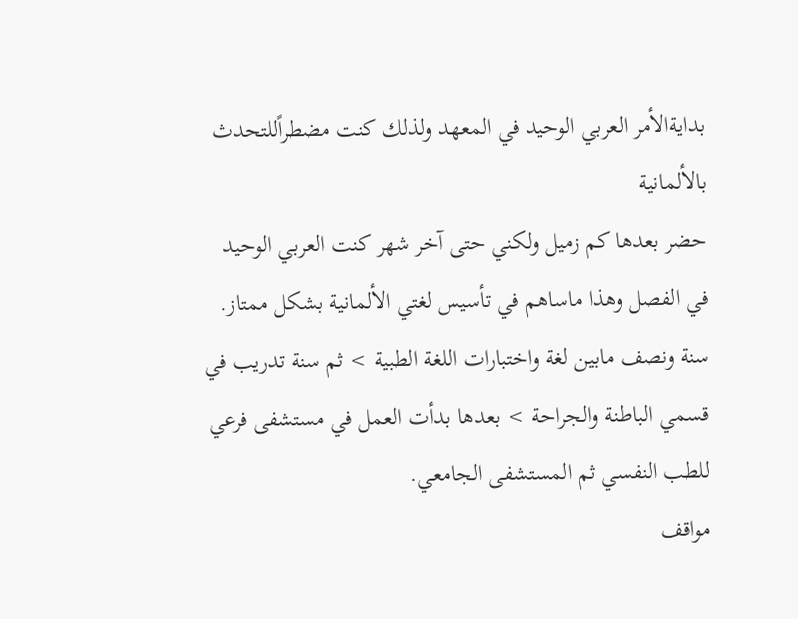بدايةالأمر العربي الوحيد في المعهد ولذلك كنت مضطراًللتحدث بالألمانية
حضر بعدها كم زميل ولكني حتى آخر شهر كنت العربي الوحيد في الفصل وهذا ماساهم في تأسيس لغتي الألمانية بشكل ممتاز.
سنة ونصف مابين لغة واختبارات اللغة الطبية > ثم سنة تدريب في قسمي الباطنة والجراحة > بعدها بدأت العمل في مستشفى فرعي للطب النفسي ثم المستشفى الجامعي.
مواقف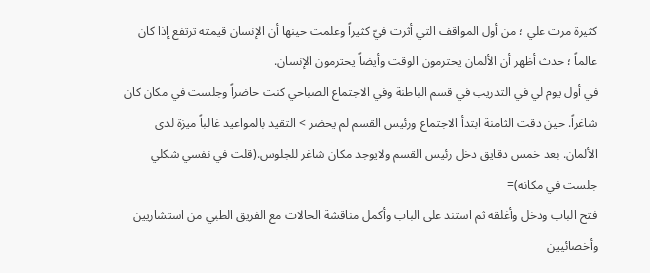كثيرة مرت علي ؛ من أول المواقف التي أثرت فيّ كثيراً وعلمت حينها أن الإنسان قيمته ترتفع إذا كان عالماً ؛ حدث أظهر أن الألمان يحترمون الوقت وأيضاً يحترمون الإنسان.
في أول يوم لي في التدريب في قسم الباطنة وفي الاجتماع الصباحي كنت حاضراً وجلست في مكان كان شاغراً. حين دقت الثامنة ابتدأ الاجتماع ورئيس القسم لم يحضر > التقيد بالمواعيد غالباً ميزة لدى الألمان. بعد خمس دقايق دخل رئيس القسم ولايوجد مكان شاغر للجلوس.(قلت في نفسي شكلي جلست في مكانه)=
فتح الباب ودخل وأغلقه ثم استند على الباب وأكمل مناقشة الحالات مع الفريق الطبي من استشاريين وأخصائيين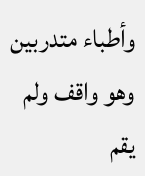وأطباء متدربين وهو واقف ولم يقم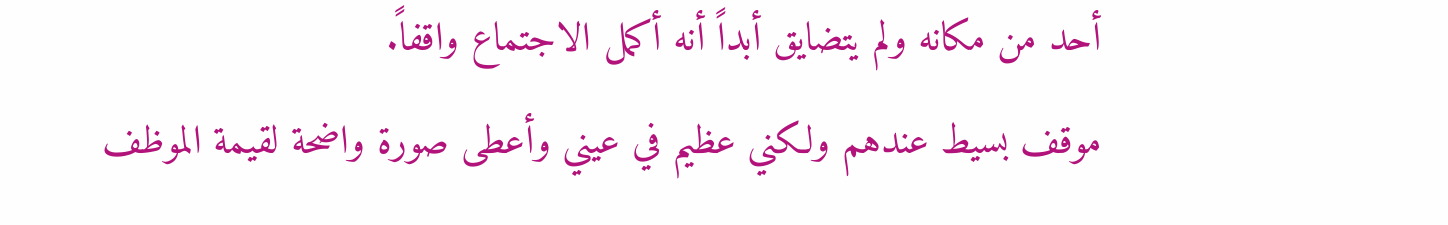أحد من مكانه ولم يتضايق أبداً أنه أكمل الاجتماع واقفاً.
موقف بسيط عندهم ولكني عظيم في عيني وأعطى صورة واضحة لقيمة الموظف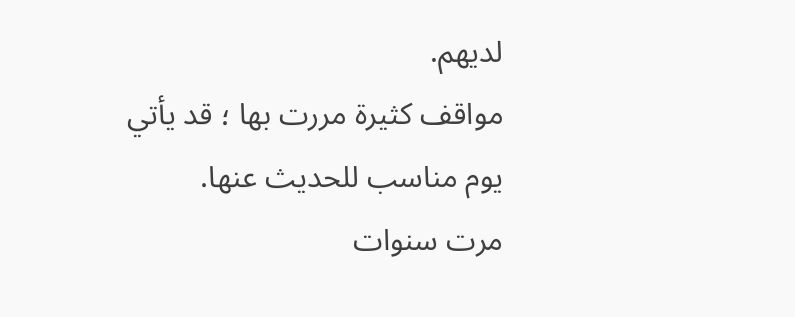لديهم.
مواقف كثيرة مررت بها ؛ قد يأتي يوم مناسب للحديث عنها.
مرت سنوات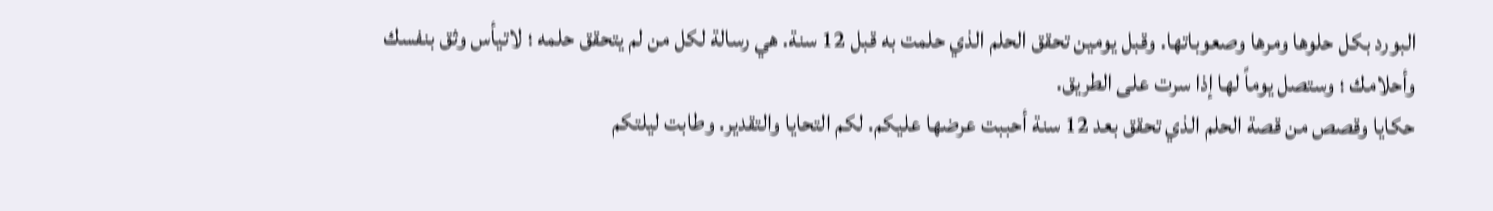البورد بكل حلوها ومرها وصعوباتها. وقبل يومين تحقق الحلم الذي حلمت به قبل 12 سنة. هي رسالة لكل من لم يتحقق حلمه ؛ لاتيأس وثق بنفسك وأحلامك ؛ وستصل يوماً لها إذا سرت على الطريق.
حكايا وقصص من قصة الحلم الذي تحقق بعد 12 سنة أحببت عرضها عليكم. لكم التحايا والتقدير. وطابت ليلتكم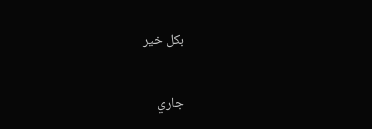بكل خير

جاري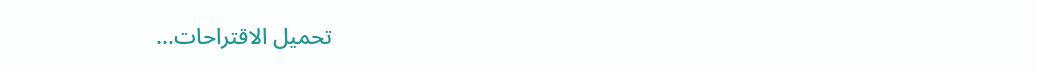تحميل الاقتراحات...